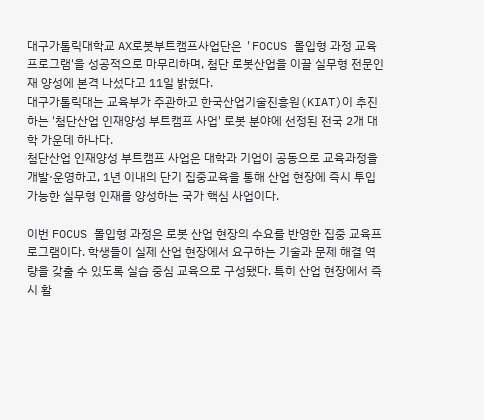대구가톨릭대학교 AX로봇부트캠프사업단은 'FOCUS 몰입형 과정 교육프로그램'을 성공적으로 마무리하며, 첨단 로봇산업을 이끌 실무형 전문인재 양성에 본격 나섰다고 11일 밝혔다.
대구가톨릭대는 교육부가 주관하고 한국산업기술진흥원(KIAT)이 추진하는 '첨단산업 인재양성 부트캠프 사업' 로봇 분야에 선정된 전국 2개 대학 가운데 하나다.
첨단산업 인재양성 부트캠프 사업은 대학과 기업이 공동으로 교육과정을 개발·운영하고, 1년 이내의 단기 집중교육을 통해 산업 현장에 즉시 투입 가능한 실무형 인재를 양성하는 국가 핵심 사업이다.

이번 FOCUS 몰입형 과정은 로봇 산업 현장의 수요를 반영한 집중 교육프로그램이다. 학생들이 실제 산업 현장에서 요구하는 기술과 문제 해결 역량을 갖출 수 있도록 실습 중심 교육으로 구성됐다. 특히 산업 현장에서 즉시 활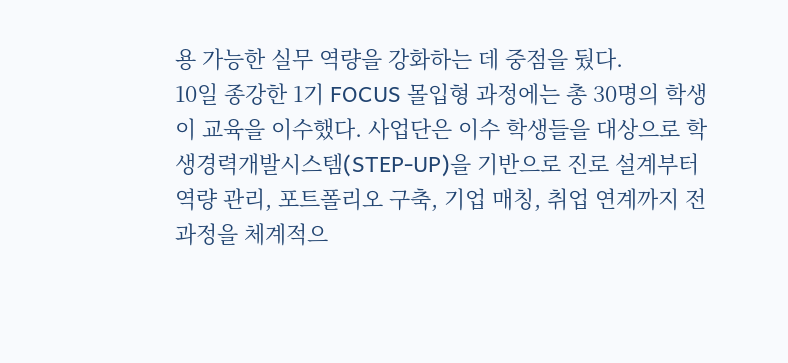용 가능한 실무 역량을 강화하는 데 중점을 뒀다.
10일 종강한 1기 FOCUS 몰입형 과정에는 총 30명의 학생이 교육을 이수했다. 사업단은 이수 학생들을 대상으로 학생경력개발시스템(STEP-UP)을 기반으로 진로 설계부터 역량 관리, 포트폴리오 구축, 기업 매칭, 취업 연계까지 전 과정을 체계적으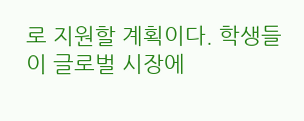로 지원할 계획이다. 학생들이 글로벌 시장에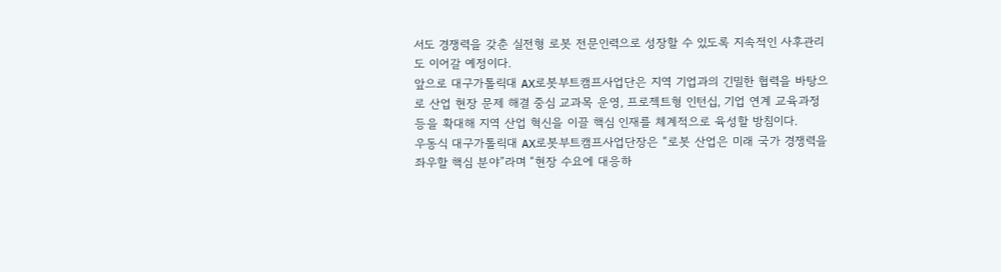서도 경쟁력을 갖춘 실전형 로봇 전문인력으로 성장할 수 있도록 지속적인 사후관리도 이어갈 예정이다.
앞으로 대구가톨릭대 AX로봇부트캠프사업단은 지역 기업과의 긴밀한 협력을 바탕으로 산업 현장 문제 해결 중심 교과목 운영, 프로젝트형 인턴십, 기업 연계 교육과정 등을 확대해 지역 산업 혁신을 이끌 핵심 인재를 체계적으로 육성할 방침이다.
우동식 대구가톨릭대 AX로봇부트캠프사업단장은 “로봇 산업은 미래 국가 경쟁력을 좌우할 핵심 분야”라며 “현장 수요에 대응하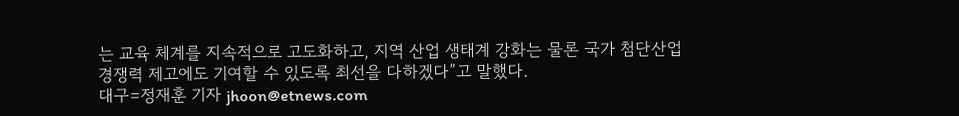는 교육 체계를 지속적으로 고도화하고, 지역 산업 생태계 강화는 물론 국가 첨단산업 경쟁력 제고에도 기여할 수 있도록 최선을 다하겠다”고 말했다.
대구=정재훈 기자 jhoon@etnews.com